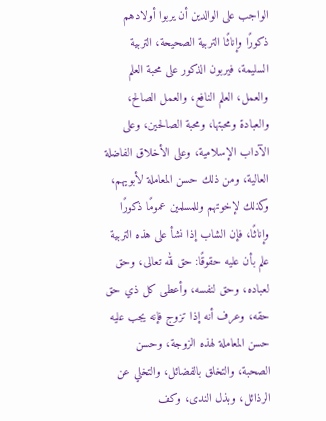الواجب على الوالدين أن يربوا أولادهم ذكورًا وإناثًا التربية الصحيحة، التربية السليمة، فيربون الذكور على محبة العلم والعمل، العلم النافع، والعمل الصالح، والعبادة ومحبتها، ومحبة الصالحين، وعلى الآداب الإسلامية، وعلى الأخلاق الفاضلة العالية، ومن ذلك حسن المعاملة لأبويهم، وكذلك لإخوتهم وللمسلمين عمومًا ذكورًا وإناثًا، فإن الشاب إذا نشأ على هذه التربية علم بأن عليه حقوقًا: حق لله تعالى، وحق لعباده، وحق لنفسه، وأعطى كل ذي حق حقه، وعرف أنه إذا تزوج فإنه يجب عليه حسن المعاملة لهذه الزوجة، وحسن الصحبة، والتخلق بالفضائل، والتخلي عن الرذائل، وبذل الندى، وكف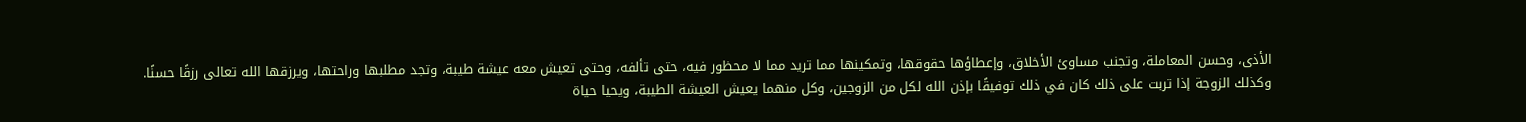الأذى، وحسن المعاملة، وتجنب مساوئ الأخلاق، وإعطاؤها حقوقها، وتمكينها مما تريد مما لا محظور فيه، حتى تألفه، وحتى تعيش معه عيشة طيبة، وتجد مطلبها وراحتها، ويرزقها الله تعالى رزقًا حسنًا.
وكذلك الزوجة إذا تربت على ذلك كان في ذلك توفيقًا بإذن الله لكل من الزوجين، وكل منهما يعيش العيشة الطيبة، ويحيا حياة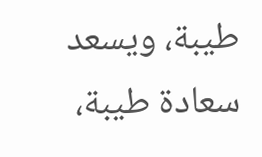طيبة، ويسعد سعادة طيبة،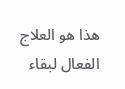هذا هو العلاج الفعال لبقاء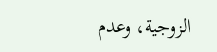الزوجية، وعدم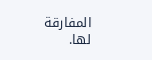المفارقة لها.